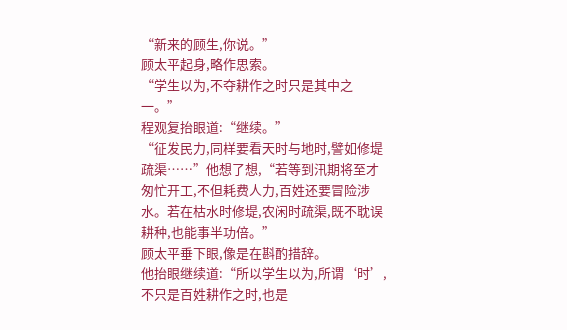“新来的顾生,你说。”
顾太平起身,略作思索。
“学生以为,不夺耕作之时只是其中之一。”
程观复抬眼道:“继续。”
“征发民力,同样要看天时与地时,譬如修堤疏渠……”他想了想,“若等到汛期将至才匆忙开工,不但耗费人力,百姓还要冒险涉水。若在枯水时修堤,农闲时疏渠,既不耽误耕种,也能事半功倍。”
顾太平垂下眼,像是在斟酌措辞。
他抬眼继续道:“所以学生以为,所谓‘时’,不只是百姓耕作之时,也是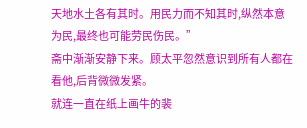天地水土各有其时。用民力而不知其时,纵然本意为民,最终也可能劳民伤民。”
斋中渐渐安静下来。顾太平忽然意识到所有人都在看他,后背微微发紧。
就连一直在纸上画牛的裴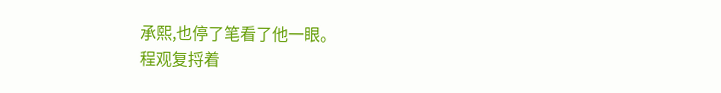承熙,也停了笔看了他一眼。
程观复捋着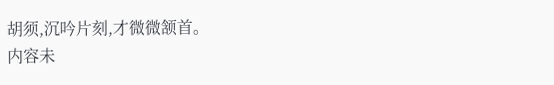胡须,沉吟片刻,才微微颔首。
内容未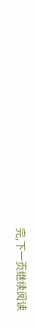完,下一页继续阅读